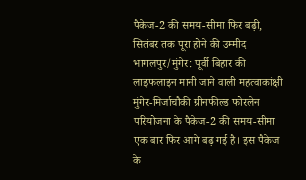पैकेज-2 की समय-सीमा फिर बढ़ी, सितंबर तक पूरा होने की उम्मीद
भागलपुर/मुंगेर: पूर्वी बिहार की लाइफलाइन मानी जाने वाली महत्वाकांक्षी मुंगेर-मिर्जाचौकी ग्रीनफील्ड फोरलेन परियोजना के पैकेज-2 की समय-सीमा एक बार फिर आगे बढ़ गई है। इस पैकेज के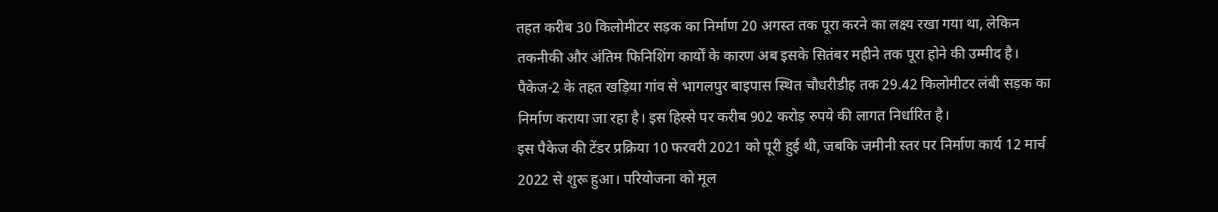तहत करीब 30 किलोमीटर सड़क का निर्माण 20 अगस्त तक पूरा करने का लक्ष्य रखा गया था, लेकिन तकनीकी और अंतिम फिनिशिंग कार्यों के कारण अब इसके सितंबर महीने तक पूरा होने की उम्मीद है।
पैकेज-2 के तहत खड़िया गांव से भागलपुर बाइपास स्थित चौधरीडीह तक 29.42 किलोमीटर लंबी सड़क का निर्माण कराया जा रहा है। इस हिस्से पर करीब 902 करोड़ रुपये की लागत निर्धारित है।
इस पैकेज की टेंडर प्रक्रिया 10 फरवरी 2021 को पूरी हुई थी, जबकि जमीनी स्तर पर निर्माण कार्य 12 मार्च 2022 से शुरू हुआ। परियोजना को मूल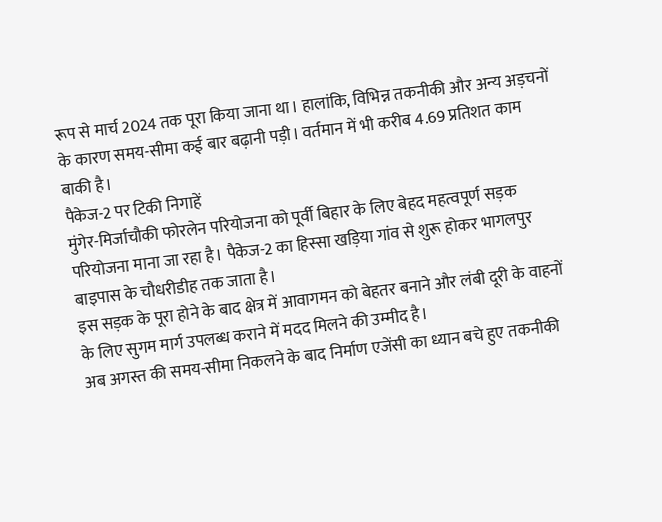रूप से मार्च 2024 तक पूरा किया जाना था। हालांकि, विभिन्न तकनीकी और अन्य अड़चनों के कारण समय-सीमा कई बार बढ़ानी पड़ी। वर्तमान में भी करीब 4.69 प्रतिशत काम बाकी है।
पैकेज-2 पर टिकी निगाहें
मुंगेर-मिर्जाचौकी फोरलेन परियोजना को पूर्वी बिहार के लिए बेहद महत्वपूर्ण सड़क परियोजना माना जा रहा है। पैकेज-2 का हिस्सा खड़िया गांव से शुरू होकर भागलपुर बाइपास के चौधरीडीह तक जाता है।
इस सड़क के पूरा होने के बाद क्षेत्र में आवागमन को बेहतर बनाने और लंबी दूरी के वाहनों के लिए सुगम मार्ग उपलब्ध कराने में मदद मिलने की उम्मीद है।
अब अगस्त की समय-सीमा निकलने के बाद निर्माण एजेंसी का ध्यान बचे हुए तकनीकी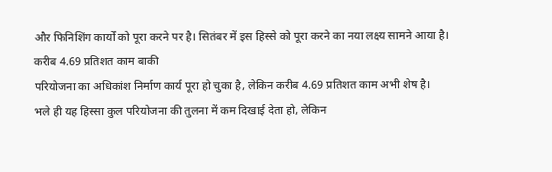और फिनिशिंग कार्यों को पूरा करने पर है। सितंबर में इस हिस्से को पूरा करने का नया लक्ष्य सामने आया है।
करीब 4.69 प्रतिशत काम बाकी
परियोजना का अधिकांश निर्माण कार्य पूरा हो चुका है, लेकिन करीब 4.69 प्रतिशत काम अभी शेष है।
भले ही यह हिस्सा कुल परियोजना की तुलना में कम दिखाई देता हो, लेकिन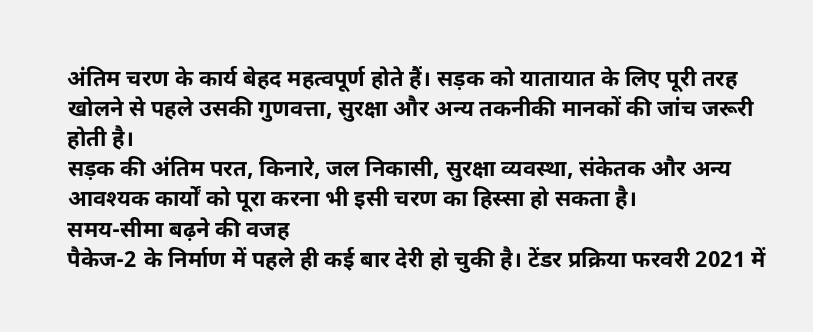अंतिम चरण के कार्य बेहद महत्वपूर्ण होते हैं। सड़क को यातायात के लिए पूरी तरह खोलने से पहले उसकी गुणवत्ता, सुरक्षा और अन्य तकनीकी मानकों की जांच जरूरी होती है।
सड़क की अंतिम परत, किनारे, जल निकासी, सुरक्षा व्यवस्था, संकेतक और अन्य आवश्यक कार्यों को पूरा करना भी इसी चरण का हिस्सा हो सकता है।
समय-सीमा बढ़ने की वजह
पैकेज-2 के निर्माण में पहले ही कई बार देरी हो चुकी है। टेंडर प्रक्रिया फरवरी 2021 में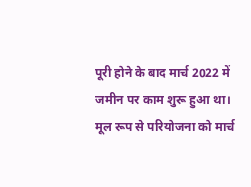पूरी होने के बाद मार्च 2022 में जमीन पर काम शुरू हुआ था।
मूल रूप से परियोजना को मार्च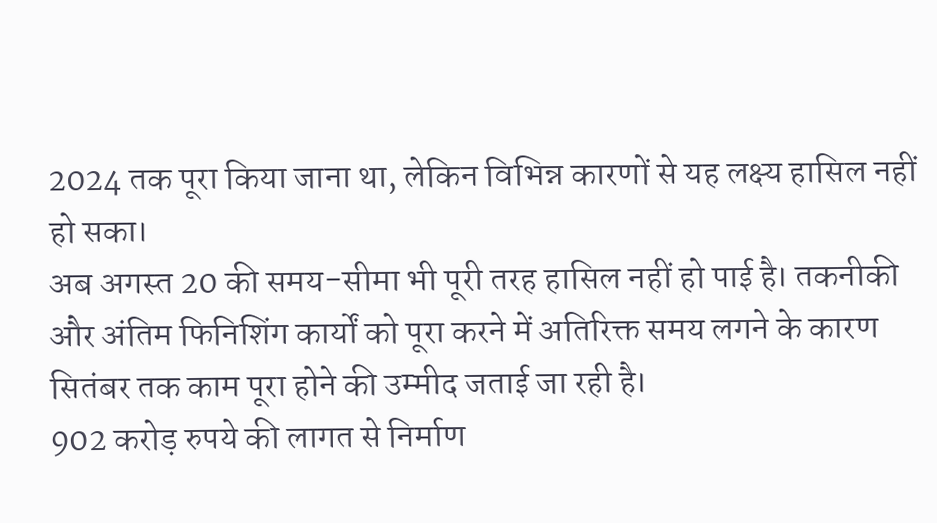2024 तक पूरा किया जाना था, लेकिन विभिन्न कारणों से यह लक्ष्य हासिल नहीं हो सका।
अब अगस्त 20 की समय-सीमा भी पूरी तरह हासिल नहीं हो पाई है। तकनीकी और अंतिम फिनिशिंग कार्यों को पूरा करने में अतिरिक्त समय लगने के कारण सितंबर तक काम पूरा होने की उम्मीद जताई जा रही है।
902 करोड़ रुपये की लागत से निर्माण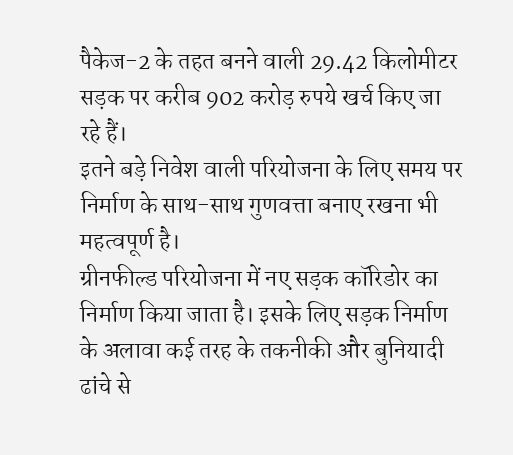पैकेज-2 के तहत बनने वाली 29.42 किलोमीटर सड़क पर करीब 902 करोड़ रुपये खर्च किए जा रहे हैं।
इतने बड़े निवेश वाली परियोजना के लिए समय पर निर्माण के साथ-साथ गुणवत्ता बनाए रखना भी महत्वपूर्ण है।
ग्रीनफील्ड परियोजना में नए सड़क कॉरिडोर का निर्माण किया जाता है। इसके लिए सड़क निर्माण के अलावा कई तरह के तकनीकी और बुनियादी ढांचे से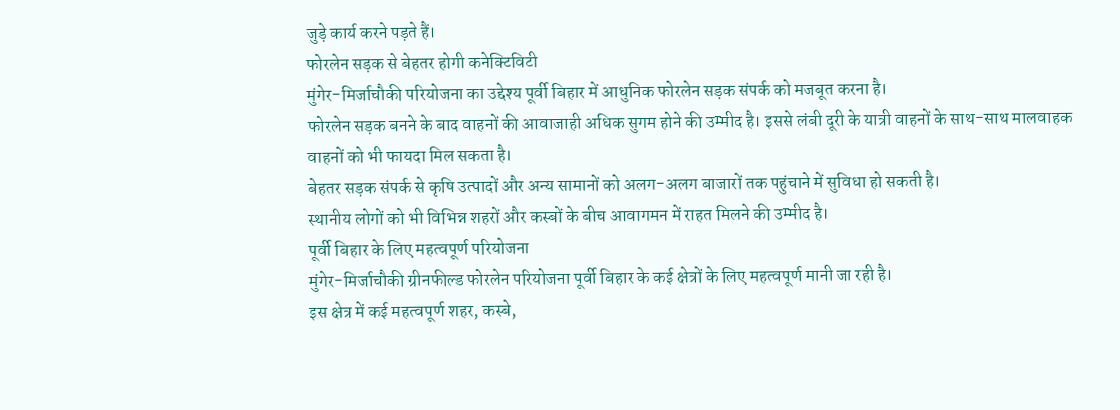जुड़े कार्य करने पड़ते हैं।
फोरलेन सड़क से बेहतर होगी कनेक्टिविटी
मुंगेर-मिर्जाचौकी परियोजना का उद्देश्य पूर्वी बिहार में आधुनिक फोरलेन सड़क संपर्क को मजबूत करना है।
फोरलेन सड़क बनने के बाद वाहनों की आवाजाही अधिक सुगम होने की उम्मीद है। इससे लंबी दूरी के यात्री वाहनों के साथ-साथ मालवाहक वाहनों को भी फायदा मिल सकता है।
बेहतर सड़क संपर्क से कृषि उत्पादों और अन्य सामानों को अलग-अलग बाजारों तक पहुंचाने में सुविधा हो सकती है।
स्थानीय लोगों को भी विभिन्न शहरों और कस्बों के बीच आवागमन में राहत मिलने की उम्मीद है।
पूर्वी बिहार के लिए महत्वपूर्ण परियोजना
मुंगेर-मिर्जाचौकी ग्रीनफील्ड फोरलेन परियोजना पूर्वी बिहार के कई क्षेत्रों के लिए महत्वपूर्ण मानी जा रही है।
इस क्षेत्र में कई महत्वपूर्ण शहर, कस्बे,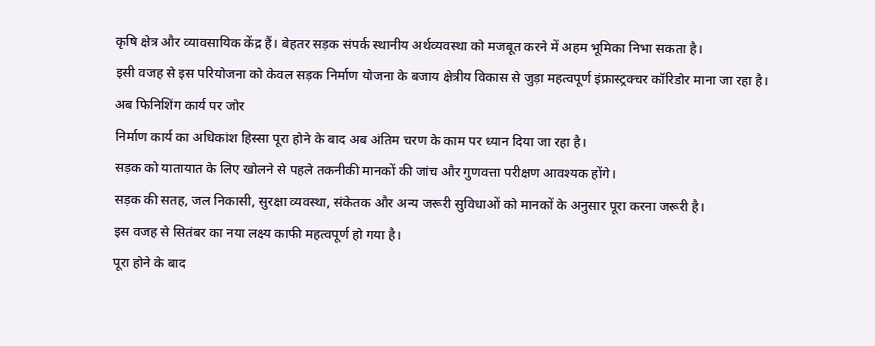कृषि क्षेत्र और व्यावसायिक केंद्र हैं। बेहतर सड़क संपर्क स्थानीय अर्थव्यवस्था को मजबूत करने में अहम भूमिका निभा सकता है।
इसी वजह से इस परियोजना को केवल सड़क निर्माण योजना के बजाय क्षेत्रीय विकास से जुड़ा महत्वपूर्ण इंफ्रास्ट्रक्चर कॉरिडोर माना जा रहा है।
अब फिनिशिंग कार्य पर जोर
निर्माण कार्य का अधिकांश हिस्सा पूरा होने के बाद अब अंतिम चरण के काम पर ध्यान दिया जा रहा है।
सड़क को यातायात के लिए खोलने से पहले तकनीकी मानकों की जांच और गुणवत्ता परीक्षण आवश्यक होंगे।
सड़क की सतह, जल निकासी, सुरक्षा व्यवस्था, संकेतक और अन्य जरूरी सुविधाओं को मानकों के अनुसार पूरा करना जरूरी है।
इस वजह से सितंबर का नया लक्ष्य काफी महत्वपूर्ण हो गया है।
पूरा होने के बाद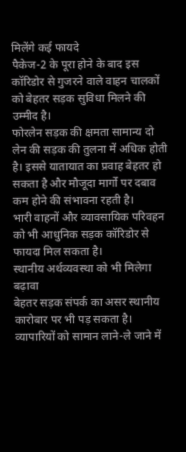मिलेंगे कई फायदे
पैकेज-2 के पूरा होने के बाद इस कॉरिडोर से गुजरने वाले वाहन चालकों को बेहतर सड़क सुविधा मिलने की उम्मीद है।
फोरलेन सड़क की क्षमता सामान्य दो लेन की सड़क की तुलना में अधिक होती है। इससे यातायात का प्रवाह बेहतर हो सकता है और मौजूदा मार्गों पर दबाव कम होने की संभावना रहती है।
भारी वाहनों और व्यावसायिक परिवहन को भी आधुनिक सड़क कॉरिडोर से फायदा मिल सकता है।
स्थानीय अर्थव्यवस्था को भी मिलेगा बढ़ावा
बेहतर सड़क संपर्क का असर स्थानीय कारोबार पर भी पड़ सकता है।
व्यापारियों को सामान लाने-ले जाने में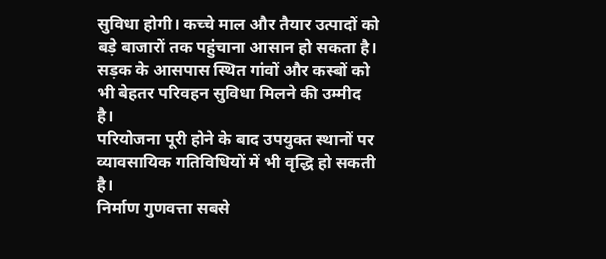सुविधा होगी। कच्चे माल और तैयार उत्पादों को बड़े बाजारों तक पहुंचाना आसान हो सकता है।
सड़क के आसपास स्थित गांवों और कस्बों को भी बेहतर परिवहन सुविधा मिलने की उम्मीद है।
परियोजना पूरी होने के बाद उपयुक्त स्थानों पर व्यावसायिक गतिविधियों में भी वृद्धि हो सकती है।
निर्माण गुणवत्ता सबसे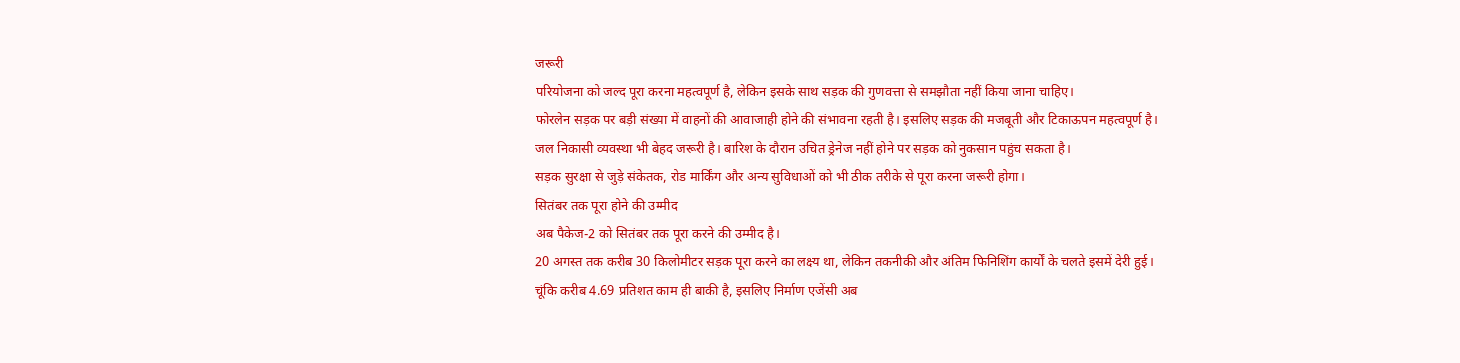जरूरी
परियोजना को जल्द पूरा करना महत्वपूर्ण है, लेकिन इसके साथ सड़क की गुणवत्ता से समझौता नहीं किया जाना चाहिए।
फोरलेन सड़क पर बड़ी संख्या में वाहनों की आवाजाही होने की संभावना रहती है। इसलिए सड़क की मजबूती और टिकाऊपन महत्वपूर्ण है।
जल निकासी व्यवस्था भी बेहद जरूरी है। बारिश के दौरान उचित ड्रेनेज नहीं होने पर सड़क को नुकसान पहुंच सकता है।
सड़क सुरक्षा से जुड़े संकेतक, रोड मार्किंग और अन्य सुविधाओं को भी ठीक तरीके से पूरा करना जरूरी होगा।
सितंबर तक पूरा होने की उम्मीद
अब पैकेज-2 को सितंबर तक पूरा करने की उम्मीद है।
20 अगस्त तक करीब 30 किलोमीटर सड़क पूरा करने का लक्ष्य था, लेकिन तकनीकी और अंतिम फिनिशिंग कार्यों के चलते इसमें देरी हुई।
चूंकि करीब 4.69 प्रतिशत काम ही बाकी है, इसलिए निर्माण एजेंसी अब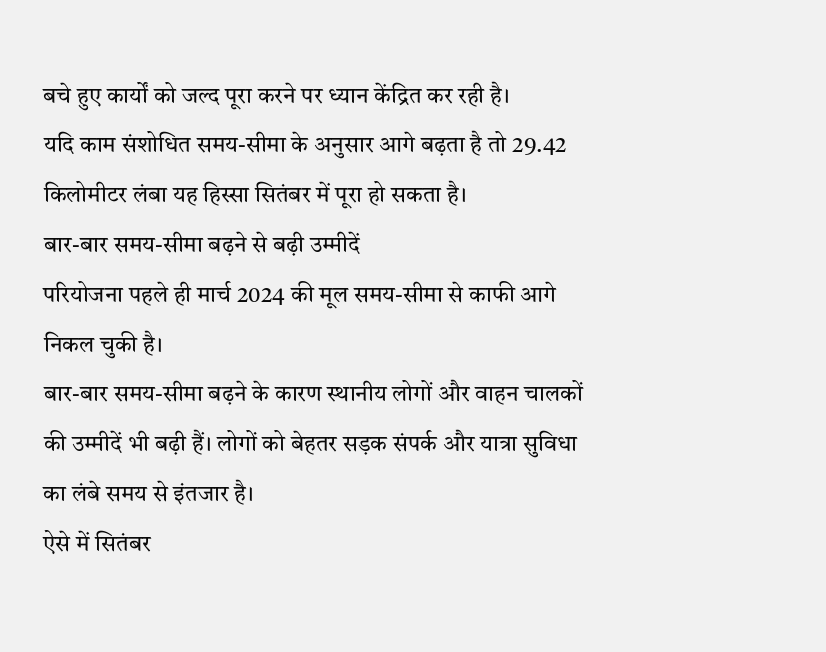बचे हुए कार्यों को जल्द पूरा करने पर ध्यान केंद्रित कर रही है।
यदि काम संशोधित समय-सीमा के अनुसार आगे बढ़ता है तो 29.42 किलोमीटर लंबा यह हिस्सा सितंबर में पूरा हो सकता है।
बार-बार समय-सीमा बढ़ने से बढ़ी उम्मीदें
परियोजना पहले ही मार्च 2024 की मूल समय-सीमा से काफी आगे निकल चुकी है।
बार-बार समय-सीमा बढ़ने के कारण स्थानीय लोगों और वाहन चालकों की उम्मीदें भी बढ़ी हैं। लोगों को बेहतर सड़क संपर्क और यात्रा सुविधा का लंबे समय से इंतजार है।
ऐसे में सितंबर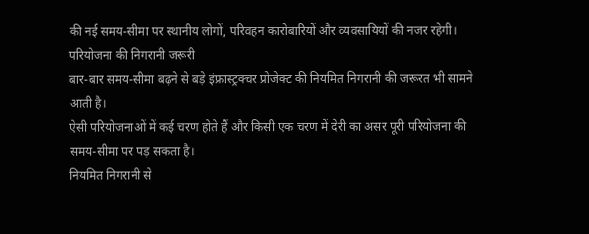की नई समय-सीमा पर स्थानीय लोगों, परिवहन कारोबारियों और व्यवसायियों की नजर रहेगी।
परियोजना की निगरानी जरूरी
बार-बार समय-सीमा बढ़ने से बड़े इंफ्रास्ट्रक्चर प्रोजेक्ट की नियमित निगरानी की जरूरत भी सामने आती है।
ऐसी परियोजनाओं में कई चरण होते हैं और किसी एक चरण में देरी का असर पूरी परियोजना की समय-सीमा पर पड़ सकता है।
नियमित निगरानी से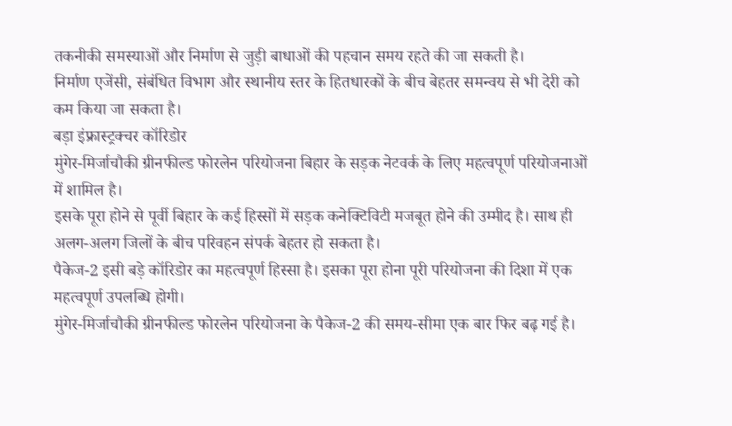तकनीकी समस्याओं और निर्माण से जुड़ी बाधाओं की पहचान समय रहते की जा सकती है।
निर्माण एजेंसी, संबंधित विभाग और स्थानीय स्तर के हितधारकों के बीच बेहतर समन्वय से भी देरी को कम किया जा सकता है।
बड़ा इंफ्रास्ट्रक्चर कॉरिडोर
मुंगेर-मिर्जाचौकी ग्रीनफील्ड फोरलेन परियोजना बिहार के सड़क नेटवर्क के लिए महत्वपूर्ण परियोजनाओं में शामिल है।
इसके पूरा होने से पूर्वी बिहार के कई हिस्सों में सड़क कनेक्टिविटी मजबूत होने की उम्मीद है। साथ ही अलग-अलग जिलों के बीच परिवहन संपर्क बेहतर हो सकता है।
पैकेज-2 इसी बड़े कॉरिडोर का महत्वपूर्ण हिस्सा है। इसका पूरा होना पूरी परियोजना की दिशा में एक महत्वपूर्ण उपलब्धि होगी।
मुंगेर-मिर्जाचौकी ग्रीनफील्ड फोरलेन परियोजना के पैकेज-2 की समय-सीमा एक बार फिर बढ़ गई है।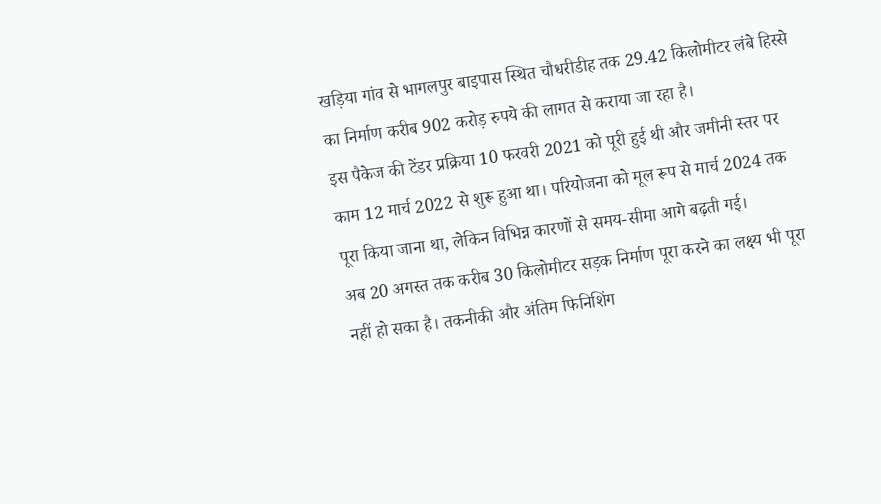खड़िया गांव से भागलपुर बाइपास स्थित चौधरीडीह तक 29.42 किलोमीटर लंबे हिस्से का निर्माण करीब 902 करोड़ रुपये की लागत से कराया जा रहा है।
इस पैकेज की टेंडर प्रक्रिया 10 फरवरी 2021 को पूरी हुई थी और जमीनी स्तर पर काम 12 मार्च 2022 से शुरू हुआ था। परियोजना को मूल रूप से मार्च 2024 तक पूरा किया जाना था, लेकिन विभिन्न कारणों से समय-सीमा आगे बढ़ती गई।
अब 20 अगस्त तक करीब 30 किलोमीटर सड़क निर्माण पूरा करने का लक्ष्य भी पूरा नहीं हो सका है। तकनीकी और अंतिम फिनिशिंग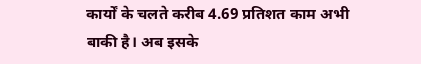कार्यों के चलते करीब 4.69 प्रतिशत काम अभी बाकी है। अब इसके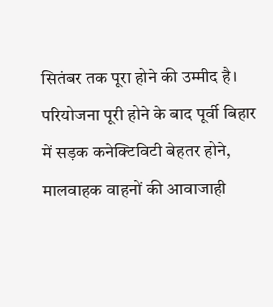सितंबर तक पूरा होने की उम्मीद है।
परियोजना पूरी होने के बाद पूर्वी बिहार में सड़क कनेक्टिविटी बेहतर होने, मालवाहक वाहनों की आवाजाही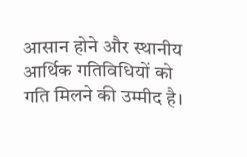आसान होने और स्थानीय आर्थिक गतिविधियों को गति मिलने की उम्मीद है।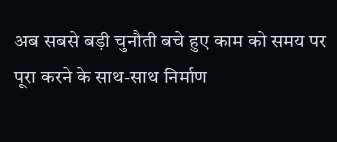अब सबसे बड़ी चुनौती बचे हुए काम को समय पर पूरा करने के साथ-साथ निर्माण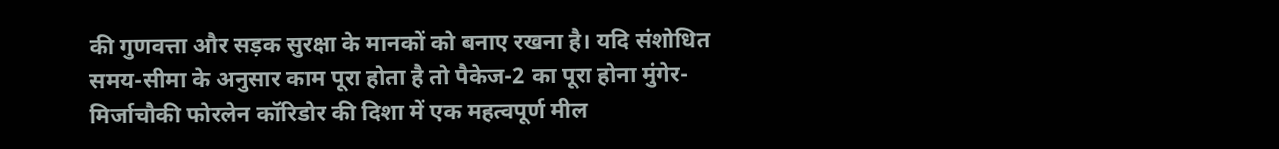की गुणवत्ता और सड़क सुरक्षा के मानकों को बनाए रखना है। यदि संशोधित समय-सीमा के अनुसार काम पूरा होता है तो पैकेज-2 का पूरा होना मुंगेर-मिर्जाचौकी फोरलेन कॉरिडोर की दिशा में एक महत्वपूर्ण मील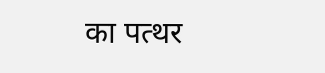का पत्थर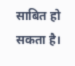साबित हो सकता है।